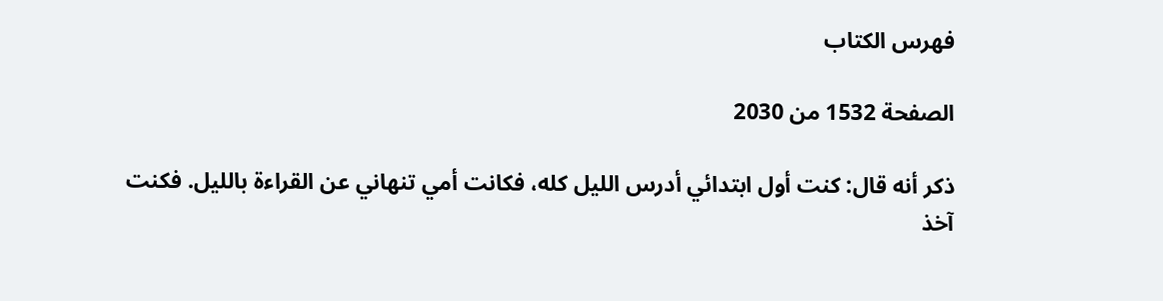فهرس الكتاب

الصفحة 1532 من 2030

ذكر أنه قال: كنت أول ابتدائي أدرس الليل كله، فكانت أمي تنهاني عن القراءة بالليل. فكنت آخذ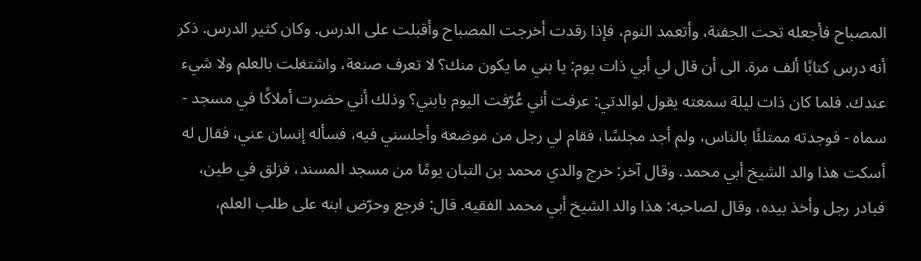المصباح فأجعله تحت الجفنة، وأتعمد النوم، فإذا رقدت أخرجت المصباح وأقبلت على الدرس. وكان كثير الدرس. ذكر أنه درس كتابًا ألف مرة. الى أن قال لي أبي ذات يوم: يا بني ما يكون منك؟ لا تعرف صنعة، واشتغلت بالعلم ولا شيء عندك. فلما كان ذات ليلة سمعته يقول لوالدتي: عرفت أني عُرّفت اليوم بابني؟ وذلك أني حضرت أملاكًا في مسجد - سماه - فوجدته ممتلئًا بالناس، ولم أجد مجلسًا، فقام لي رجل من موضعه وأجلسني فيه، فسأله إنسان عني، فقال له أسكت هذا والد الشيخ أبي محمد. وقال آخر: خرج والدي محمد بن التبان يومًا من مسجد المسند، فزلق في طين، فبادر رجل وأخذ بيده، وقال لصاحبه: هذا والد الشيخ أبي محمد الفقيه. قال: فرجع وحرّض ابنه على طلب العلم،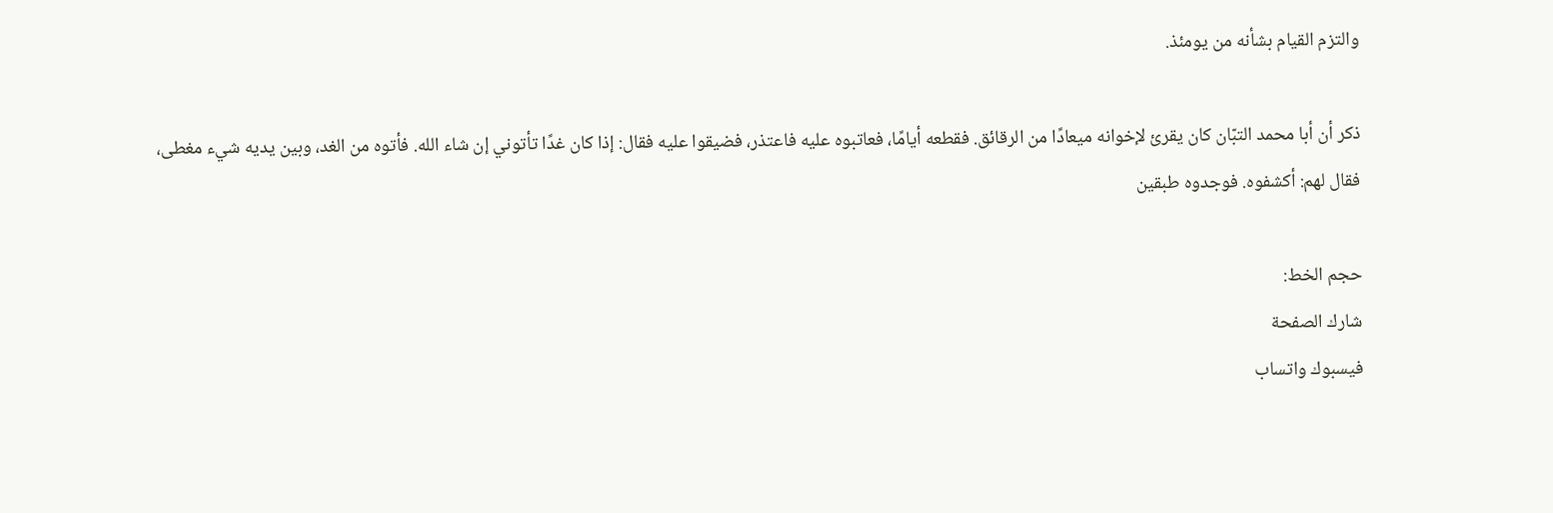والتزم القيام بشأنه من يومئذ.

ذكر أن أبا محمد التبّان كان يقرئ لإخوانه ميعادًا من الرقائق. فقطعه أيامًا، فعاتبوه عليه فاعتذر، فضيقوا عليه فقال: إذا كان غدًا تأتوني إن شاء الله. فأتوه من الغد، وبين يديه شيء مغطى، فقال لهم: أكشفوه. فوجدوه طبقين

حجم الخط:
شارك الصفحة
فيسبوك واتساب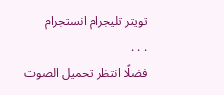تويتر تليجرام انستجرام
. . .
فضلًا انتظر تحميل الصوت